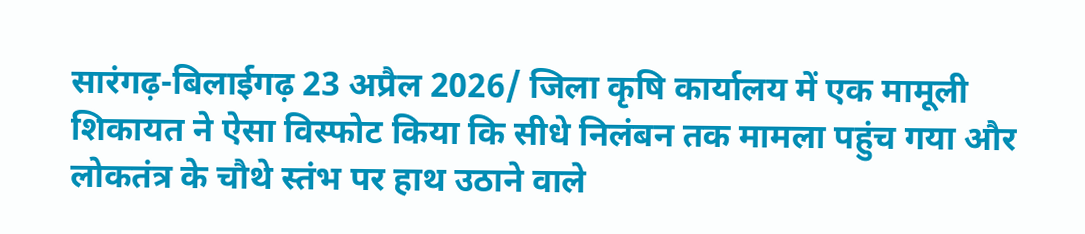सारंगढ़-बिलाईगढ़ 23 अप्रैल 2026/ जिला कृषि कार्यालय में एक मामूली शिकायत ने ऐसा विस्फोट किया कि सीधे निलंबन तक मामला पहुंच गया और लोकतंत्र के चौथे स्तंभ पर हाथ उठाने वाले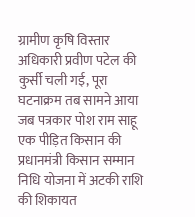ग्रामीण कृषि विस्तार अधिकारी प्रवीण पटेल की कुर्सी चली गई, पूरा घटनाक्रम तब सामने आया जब पत्रकार पोश राम साहू एक पीड़ित किसान की प्रधानमंत्री किसान सम्मान निधि योजना में अटकी राशि की शिकायत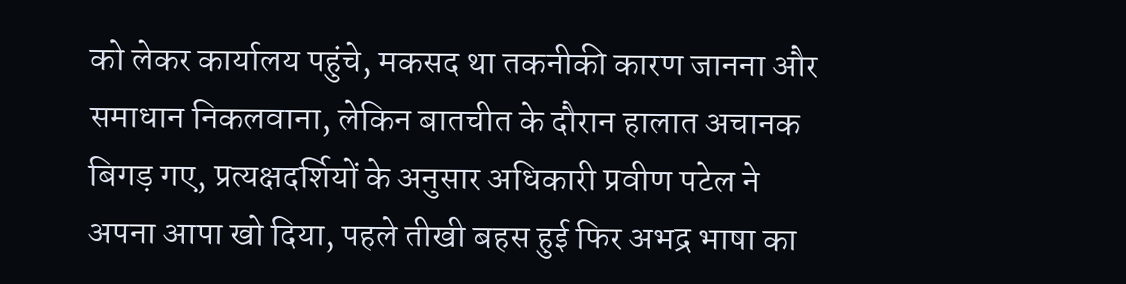को लेकर कार्यालय पहुंचे, मकसद था तकनीकी कारण जानना और समाधान निकलवाना, लेकिन बातचीत के दौरान हालात अचानक बिगड़ गए, प्रत्यक्षदर्शियों के अनुसार अधिकारी प्रवीण पटेल ने अपना आपा खो दिया, पहले तीखी बहस हुई फिर अभद्र भाषा का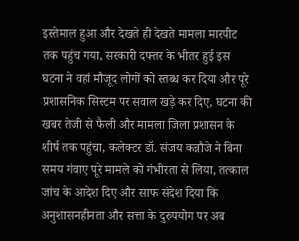इस्तेमाल हुआ और देखते ही देखते मामला मारपीट तक पहुंच गया, सरकारी दफ्तर के भीतर हुई इस घटना ने वहां मौजूद लोगों को स्तब्ध कर दिया और पूरे प्रशासनिक सिस्टम पर सवाल खड़े कर दिए, घटना की खबर तेजी से फैली और मामला जिला प्रशासन के शीर्ष तक पहुंचा, कलेक्टर डॉ. संजय कन्नौजे ने बिना समय गंवाए पूरे मामले को गंभीरता से लिया, तत्काल जांच के आदेश दिए और साफ संदेश दिया कि अनुशासनहीनता और सत्ता के दुरुपयोग पर अब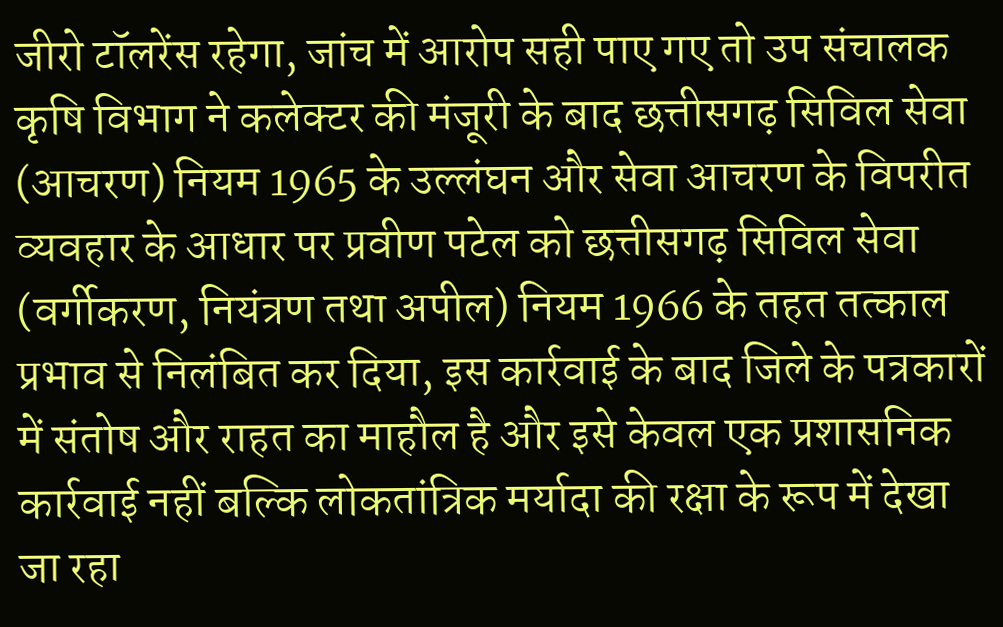जीरो टॉलरेंस रहेगा, जांच में आरोप सही पाए गए तो उप संचालक कृषि विभाग ने कलेक्टर की मंजूरी के बाद छत्तीसगढ़ सिविल सेवा (आचरण) नियम 1965 के उल्लंघन और सेवा आचरण के विपरीत व्यवहार के आधार पर प्रवीण पटेल को छत्तीसगढ़ सिविल सेवा (वर्गीकरण, नियंत्रण तथा अपील) नियम 1966 के तहत तत्काल प्रभाव से निलंबित कर दिया, इस कार्रवाई के बाद जिले के पत्रकारों में संतोष और राहत का माहौल है और इसे केवल एक प्रशासनिक कार्रवाई नहीं बल्कि लोकतांत्रिक मर्यादा की रक्षा के रूप में देखा जा रहा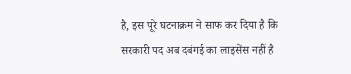है, इस पूरे घटनाक्रम ने साफ कर दिया है कि सरकारी पद अब दबंगई का लाइसेंस नहीं है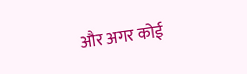और अगर कोई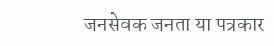जनसेवक जनता या पत्रकार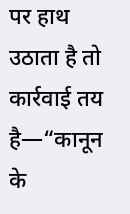पर हाथ उठाता है तो कार्रवाई तय है—“कानून के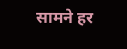सामने हर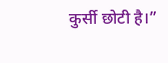कुर्सी छोटी है।”